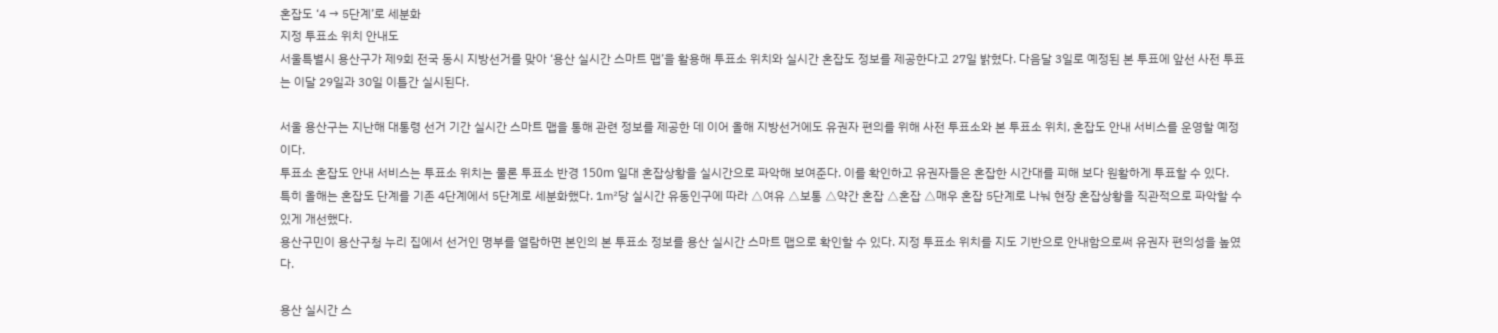혼잡도 ‘4 → 5단계’로 세분화
지정 투표소 위치 안내도
서울특별시 용산구가 제9회 전국 동시 지방선거를 맞아 ‘용산 실시간 스마트 맵’을 활용해 투표소 위치와 실시간 혼잡도 정보를 제공한다고 27일 밝혔다. 다음달 3일로 예정된 본 투표에 앞선 사전 투표는 이달 29일과 30일 이틀간 실시된다.

서울 용산구는 지난해 대통령 선거 기간 실시간 스마트 맵을 통해 관련 정보를 제공한 데 이어 올해 지방선거에도 유권자 편의를 위해 사전 투표소와 본 투표소 위치, 혼잡도 안내 서비스를 운영할 예정이다.
투표소 혼잡도 안내 서비스는 투표소 위치는 물론 투표소 반경 150m 일대 혼잡상황을 실시간으로 파악해 보여준다. 이를 확인하고 유권자들은 혼잡한 시간대를 피해 보다 원활하게 투표할 수 있다.
특히 올해는 혼잡도 단계를 기존 4단계에서 5단계로 세분화했다. 1㎡당 실시간 유동인구에 따라 △여유 △보통 △약간 혼잡 △혼잡 △매우 혼잡 5단계로 나눠 현장 혼잡상황을 직관적으로 파악할 수 있게 개선했다.
용산구민이 용산구청 누리 집에서 선거인 명부를 열람하면 본인의 본 투표소 정보를 용산 실시간 스마트 맵으로 확인할 수 있다. 지정 투표소 위치를 지도 기반으로 안내함으로써 유권자 편의성을 높였다.

용산 실시간 스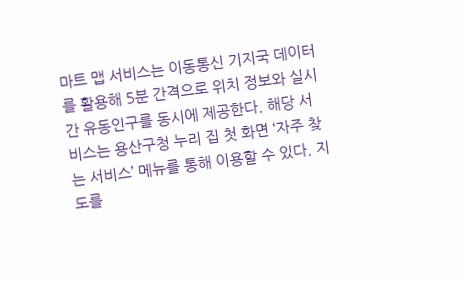마트 맵 서비스는 이동통신 기지국 데이터를 활용해 5분 간격으로 위치 정보와 실시간 유동인구를 동시에 제공한다. 해당 서비스는 용산구청 누리 집 첫 화면 ‘자주 찾는 서비스’ 메뉴를 통해 이용할 수 있다. 지도를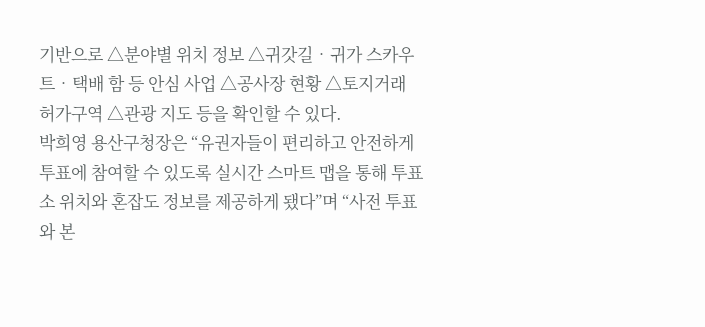기반으로 △분야별 위치 정보 △귀갓길‧귀가 스카우트‧택배 함 등 안심 사업 △공사장 현황 △토지거래 허가구역 △관광 지도 등을 확인할 수 있다.
박희영 용산구청장은 “유권자들이 편리하고 안전하게 투표에 참여할 수 있도록 실시간 스마트 맵을 통해 투표소 위치와 혼잡도 정보를 제공하게 됐다”며 “사전 투표와 본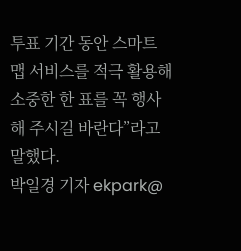투표 기간 동안 스마트 맵 서비스를 적극 활용해 소중한 한 표를 꼭 행사해 주시길 바란다”라고 말했다.
박일경 기자 ekpark@